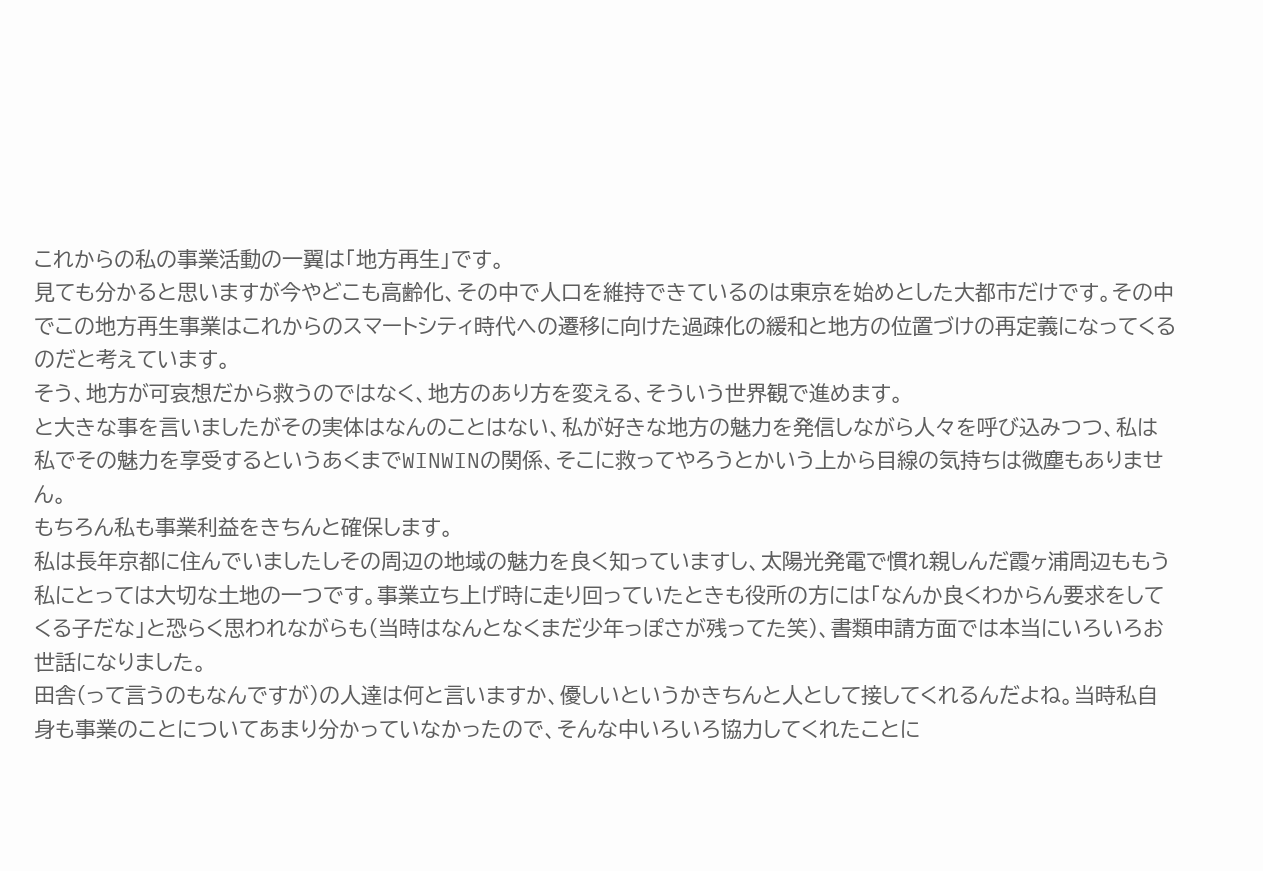これからの私の事業活動の一翼は「地方再生」です。
見ても分かると思いますが今やどこも高齢化、その中で人口を維持できているのは東京を始めとした大都市だけです。その中でこの地方再生事業はこれからのスマートシティ時代への遷移に向けた過疎化の緩和と地方の位置づけの再定義になってくるのだと考えています。
そう、地方が可哀想だから救うのではなく、地方のあり方を変える、そういう世界観で進めます。
と大きな事を言いましたがその実体はなんのことはない、私が好きな地方の魅力を発信しながら人々を呼び込みつつ、私は私でその魅力を享受するというあくまでWINWINの関係、そこに救ってやろうとかいう上から目線の気持ちは微塵もありません。
もちろん私も事業利益をきちんと確保します。
私は長年京都に住んでいましたしその周辺の地域の魅力を良く知っていますし、太陽光発電で慣れ親しんだ霞ヶ浦周辺ももう私にとっては大切な土地の一つです。事業立ち上げ時に走り回っていたときも役所の方には「なんか良くわからん要求をしてくる子だな」と恐らく思われながらも(当時はなんとなくまだ少年っぽさが残ってた笑)、書類申請方面では本当にいろいろお世話になりました。
田舎(って言うのもなんですが)の人達は何と言いますか、優しいというかきちんと人として接してくれるんだよね。当時私自身も事業のことについてあまり分かっていなかったので、そんな中いろいろ協力してくれたことに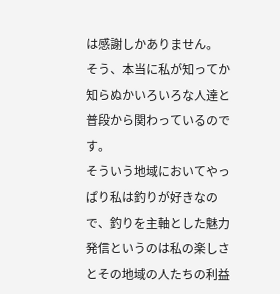は感謝しかありません。
そう、本当に私が知ってか知らぬかいろいろな人達と普段から関わっているのです。
そういう地域においてやっぱり私は釣りが好きなので、釣りを主軸とした魅力発信というのは私の楽しさとその地域の人たちの利益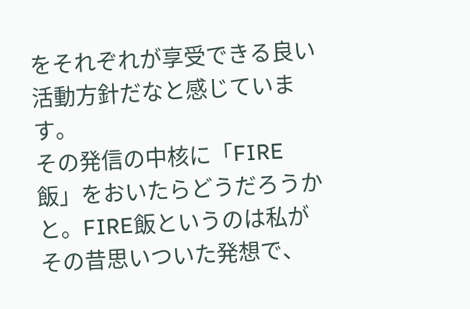をそれぞれが享受できる良い活動方針だなと感じています。
その発信の中核に「FIRE飯」をおいたらどうだろうかと。FIRE飯というのは私がその昔思いついた発想で、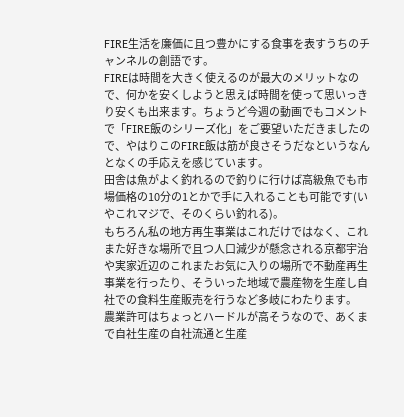FIRE生活を廉価に且つ豊かにする食事を表すうちのチャンネルの創語です。
FIREは時間を大きく使えるのが最大のメリットなので、何かを安くしようと思えば時間を使って思いっきり安くも出来ます。ちょうど今週の動画でもコメントで「FIRE飯のシリーズ化」をご要望いただきましたので、やはりこのFIRE飯は筋が良さそうだなというなんとなくの手応えを感じています。
田舎は魚がよく釣れるので釣りに行けば高級魚でも市場価格の10分の1とかで手に入れることも可能です(いやこれマジで、そのくらい釣れる)。
もちろん私の地方再生事業はこれだけではなく、これまた好きな場所で且つ人口減少が懸念される京都宇治や実家近辺のこれまたお気に入りの場所で不動産再生事業を行ったり、そういった地域で農産物を生産し自社での食料生産販売を行うなど多岐にわたります。
農業許可はちょっとハードルが高そうなので、あくまで自社生産の自社流通と生産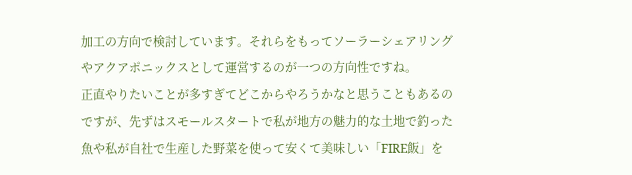加工の方向で検討しています。それらをもってソーラーシェアリングやアクアポニックスとして運営するのが一つの方向性ですね。
正直やりたいことが多すぎてどこからやろうかなと思うこともあるのですが、先ずはスモールスタートで私が地方の魅力的な土地で釣った魚や私が自社で生産した野菜を使って安くて美味しい「FIRE飯」を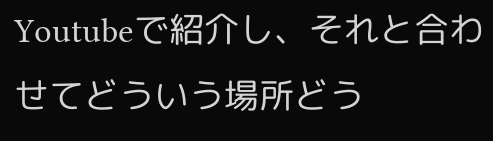Youtubeで紹介し、それと合わせてどういう場所どう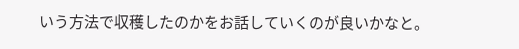いう方法で収穫したのかをお話していくのが良いかなと。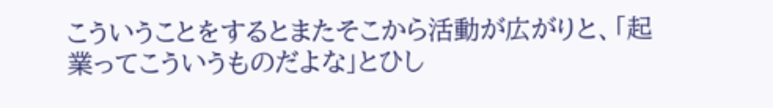こういうことをするとまたそこから活動が広がりと、「起業ってこういうものだよな」とひし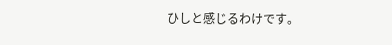ひしと感じるわけです。